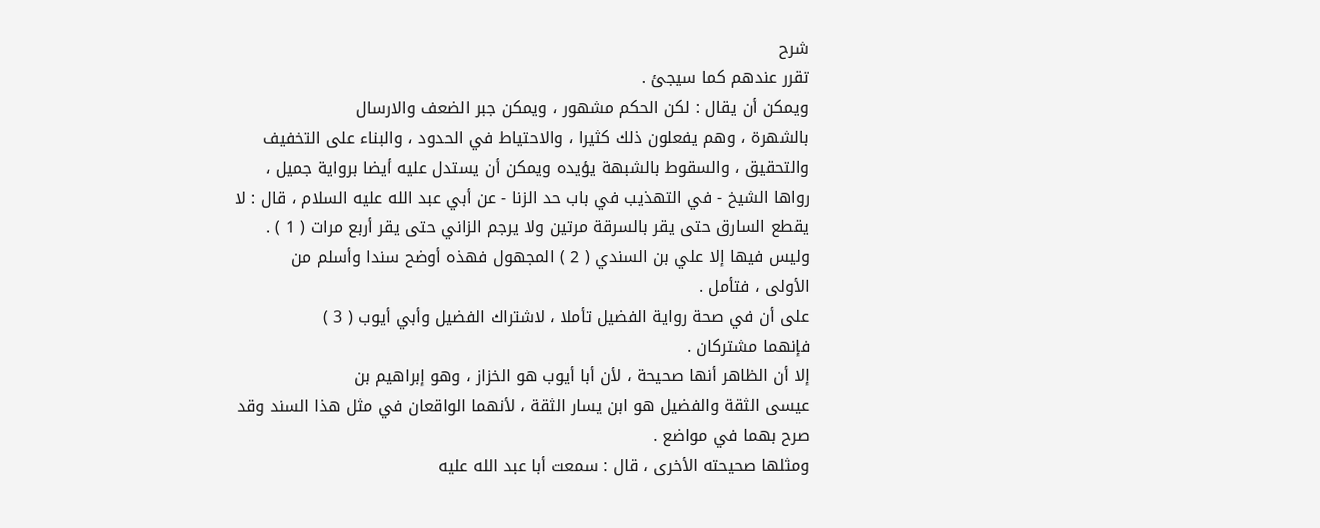شرح
تقرر عندهم كما سيجئ .
ويمكن أن يقال : لكن الحكم مشهور ، ويمكن جبر الضعف والارسال
بالشهرة ، وهم يفعلون ذلك كثيرا ، والاحتياط في الحدود ، والبناء على التخفيف
والتحقيق ، والسقوط بالشبهة يؤيده ويمكن أن يستدل عليه أيضا برواية جميل ،
رواها الشيخ - في التهذيب في باب حد الزنا - عن أبي عبد الله عليه السلام ، قال : لا
يقطع السارق حتى يقر بالسرقة مرتين ولا يرجم الزاني حتى يقر أربع مرات ( 1 ) .
وليس فيها إلا علي بن السندي ( 2 ) المجهول فهذه أوضح سندا وأسلم من
الأولى ، فتأمل .
على أن في صحة رواية الفضيل تأملا ، لاشتراك الفضيل وأبي أيوب ( 3 )
فإنهما مشتركان .
إلا أن الظاهر أنها صحيحة ، لأن أبا أيوب هو الخزاز ، وهو إبراهيم بن
عيسى الثقة والفضيل هو ابن يسار الثقة ، لأنهما الواقعان في مثل هذا السند وقد
صرح بهما في مواضع .
ومثلها صحيحته الأخرى ، قال : سمعت أبا عبد الله عليه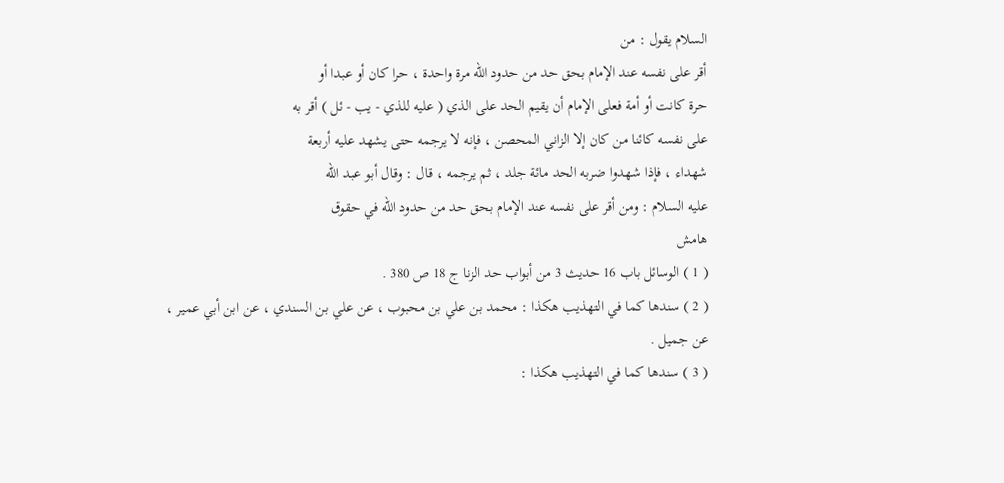السلام يقول : من
أقر على نفسه عند الإمام بحق حد من حدود الله مرة واحدة ، حرا كان أو عبدا أو
حرة كانت أو أمة فعلى الإمام أن يقيم الحد على الذي ( عليه للذي - يب - ئل ) أقر به
على نفسه كائنا من كان إلا الزاني المحصن ، فإنه لا يرجمه حتى يشهد عليه أربعة
شهداء ، فإذا شهدوا ضربه الحد مائة جلد ، ثم يرجمه ، قال : وقال أبو عبد الله
عليه السلام : ومن أقر على نفسه عند الإمام بحق حد من حدود الله في حقوق
هامش
( 1 ) الوسائل باب 16 حديث 3 من أبواب حد الزنا ج 18 ص 380 .
( 2 ) سندها كما في التهذيب هكذا : محمد بن علي بن محبوب ، عن علي بن السندي ، عن ابن أبي عمير ،
عن جميل .
( 3 ) سندها كما في التهذيب هكذا :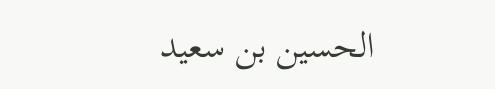الحسين بن سعيد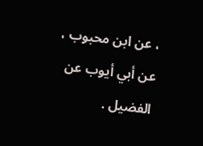، عن ابن محبوب ، عن أبي أيوب عن الفضيل .